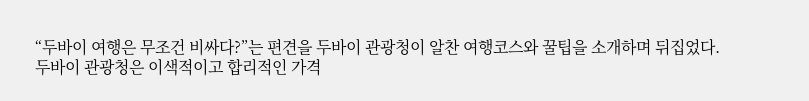“두바이 여행은 무조건 비싸다?”는 편견을 두바이 관광청이 알찬 여행코스와 꿀팁을 소개하며 뒤집었다.
두바이 관광청은 이색적이고 합리적인 가격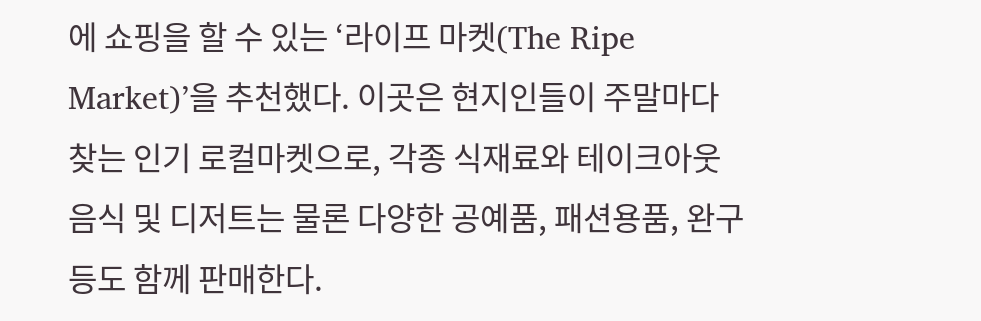에 쇼핑을 할 수 있는 ‘라이프 마켓(The Ripe Market)’을 추천했다. 이곳은 현지인들이 주말마다 찾는 인기 로컬마켓으로, 각종 식재료와 테이크아웃 음식 및 디저트는 물론 다양한 공예품, 패션용품, 완구 등도 함께 판매한다.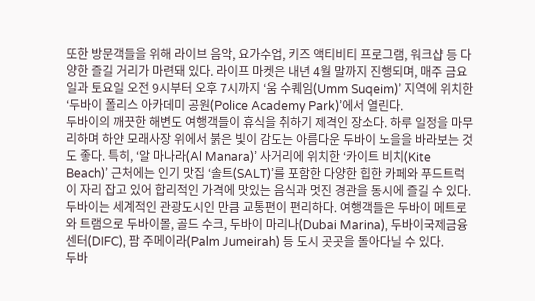또한 방문객들을 위해 라이브 음악, 요가수업, 키즈 액티비티 프로그램, 워크샵 등 다양한 즐길 거리가 마련돼 있다. 라이프 마켓은 내년 4월 말까지 진행되며, 매주 금요일과 토요일 오전 9시부터 오후 7시까지 ‘움 수퀘임(Umm Suqeim)’ 지역에 위치한 ‘두바이 폴리스 아카데미 공원(Police Academy Park)’에서 열린다.
두바이의 깨끗한 해변도 여행객들이 휴식을 취하기 제격인 장소다. 하루 일정을 마무리하며 하얀 모래사장 위에서 붉은 빛이 감도는 아름다운 두바이 노을을 바라보는 것도 좋다. 특히, ‘알 마나라(Al Manara)’ 사거리에 위치한 ‘카이트 비치(Kite Beach)’ 근처에는 인기 맛집 ‘솔트(SALT)’를 포함한 다양한 힙한 카페와 푸드트럭이 자리 잡고 있어 합리적인 가격에 맛있는 음식과 멋진 경관을 동시에 즐길 수 있다.
두바이는 세계적인 관광도시인 만큼 교통편이 편리하다. 여행객들은 두바이 메트로와 트램으로 두바이몰, 골드 수크, 두바이 마리나(Dubai Marina), 두바이국제금융센터(DIFC), 팜 주메이라(Palm Jumeirah) 등 도시 곳곳을 돌아다닐 수 있다.
두바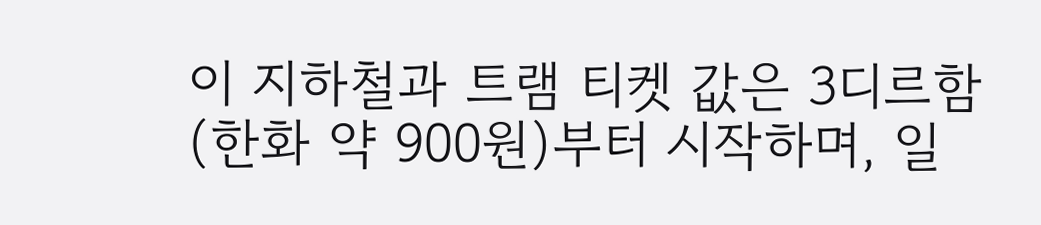이 지하철과 트램 티켓 값은 3디르함(한화 약 900원)부터 시작하며, 일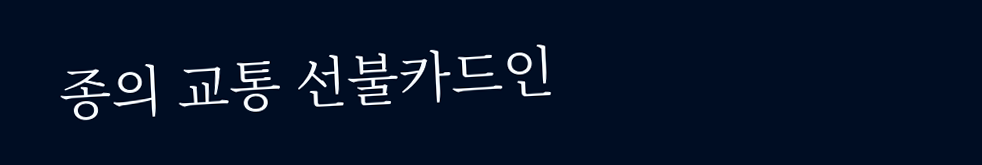종의 교통 선불카드인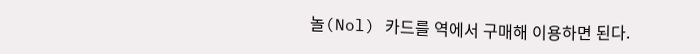놀(Nol) 카드를 역에서 구매해 이용하면 된다.